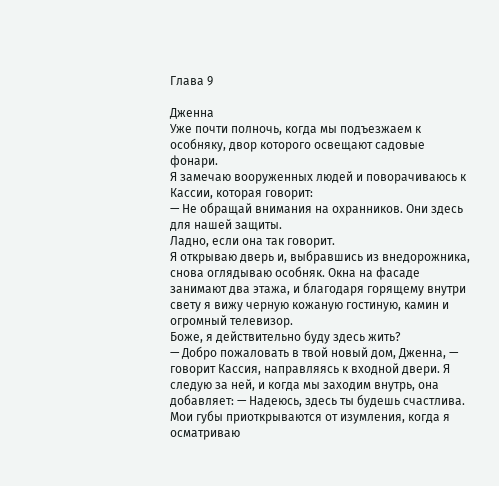Глава 9

Дженна
Уже почти полночь, когда мы подъезжаем к особняку, двор которого освещают садовые фонари.
Я замечаю вооруженных людей и поворачиваюсь к Кассии, которая говорит:
— Не обращай внимания на охранников. Они здесь для нашей защиты.
Ладно, если она так говорит.
Я открываю дверь и, выбравшись из внедорожника, снова оглядываю особняк. Окна на фасаде занимают два этажа, и благодаря горящему внутри свету я вижу черную кожаную гостиную, камин и огромный телевизор.
Боже, я действительно буду здесь жить?
— Добро пожаловать в твой новый дом, Дженна, — говорит Кассия, направляясь к входной двери. Я следую за ней, и когда мы заходим внутрь, она добавляет: — Надеюсь, здесь ты будешь счастлива.
Мои губы приоткрываются от изумления, когда я осматриваю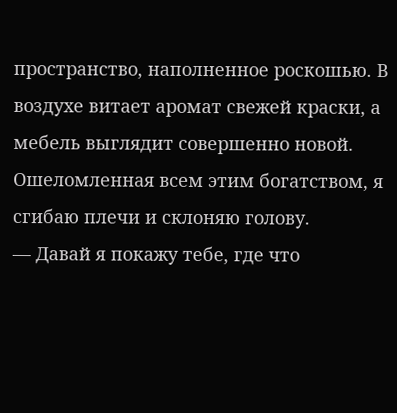пространство, наполненное роскошью. В воздухе витает аромат свежей краски, а мебель выглядит совершенно новой.
Ошеломленная всем этим богатством, я сгибаю плечи и склоняю голову.
— Давай я покажу тебе, где что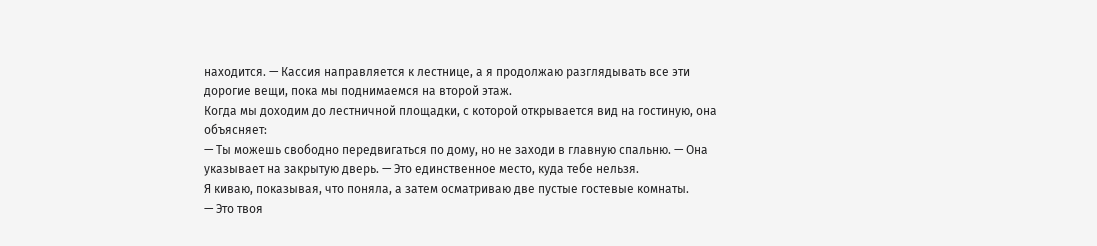находится. — Кассия направляется к лестнице, а я продолжаю разглядывать все эти дорогие вещи, пока мы поднимаемся на второй этаж.
Когда мы доходим до лестничной площадки, с которой открывается вид на гостиную, она объясняет:
— Ты можешь свободно передвигаться по дому, но не заходи в главную спальню. — Она указывает на закрытую дверь. — Это единственное место, куда тебе нельзя.
Я киваю, показывая, что поняла, а затем осматриваю две пустые гостевые комнаты.
— Это твоя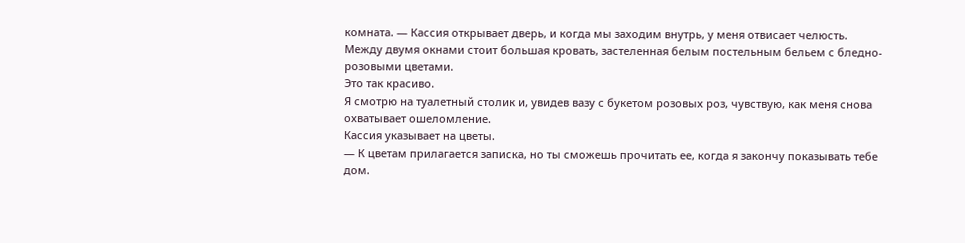комната. — Кассия открывает дверь, и когда мы заходим внутрь, у меня отвисает челюсть.
Между двумя окнами стоит большая кровать, застеленная белым постельным бельем с бледно-розовыми цветами.
Это так красиво.
Я смотрю на туалетный столик и, увидев вазу с букетом розовых роз, чувствую, как меня снова охватывает ошеломление.
Кассия указывает на цветы.
— К цветам прилагается записка, но ты сможешь прочитать ее, когда я закончу показывать тебе дом.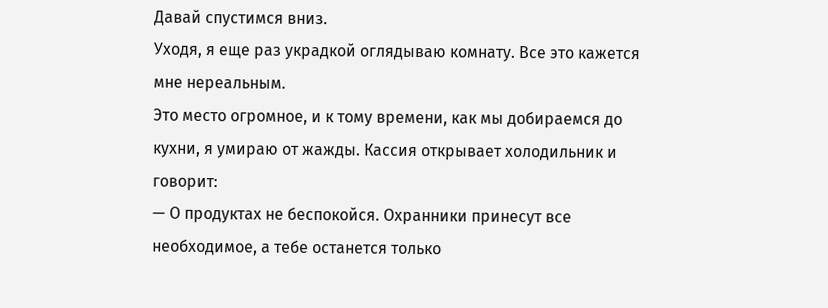Давай спустимся вниз.
Уходя, я еще раз украдкой оглядываю комнату. Все это кажется мне нереальным.
Это место огромное, и к тому времени, как мы добираемся до кухни, я умираю от жажды. Кассия открывает холодильник и говорит:
— О продуктах не беспокойся. Охранники принесут все необходимое, а тебе останется только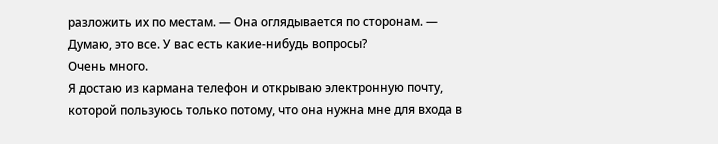разложить их по местам. — Она оглядывается по сторонам. — Думаю, это все. У вас есть какие-нибудь вопросы?
Очень много.
Я достаю из кармана телефон и открываю электронную почту, которой пользуюсь только потому, что она нужна мне для входа в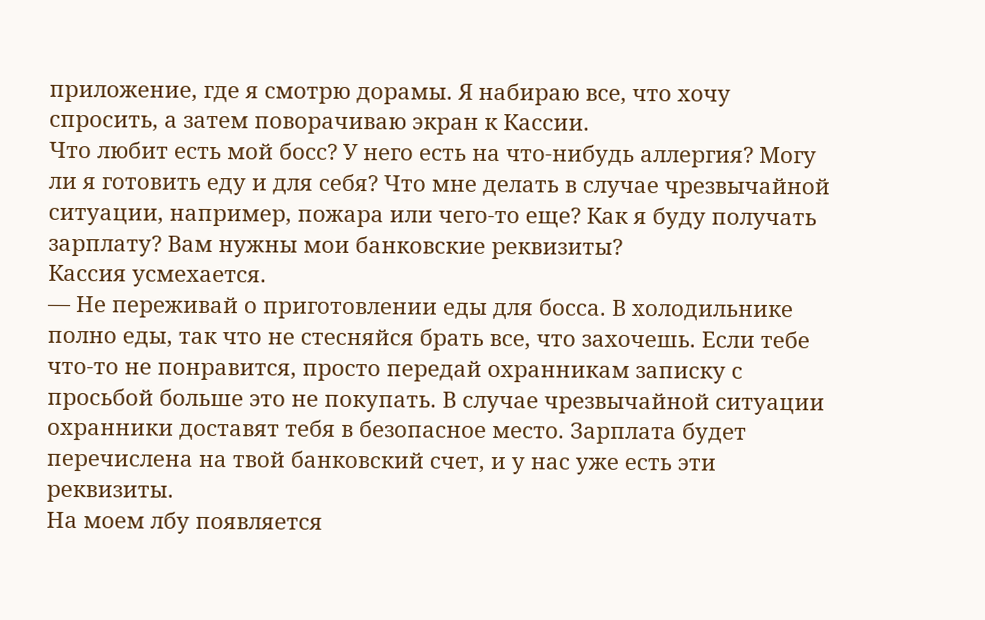приложение, где я смотрю дорамы. Я набираю все, что хочу спросить, а затем поворачиваю экран к Кассии.
Что любит есть мой босс? У него есть на что-нибудь аллергия? Могу ли я готовить еду и для себя? Что мне делать в случае чрезвычайной ситуации, например, пожара или чего-то еще? Как я буду получать зарплату? Вам нужны мои банковские реквизиты?
Кассия усмехается.
— Не переживай о приготовлении еды для босса. В холодильнике полно еды, так что не стесняйся брать все, что захочешь. Если тебе что-то не понравится, просто передай охранникам записку с просьбой больше это не покупать. В случае чрезвычайной ситуации охранники доставят тебя в безопасное место. Зарплата будет перечислена на твой банковский счет, и у нас уже есть эти реквизиты.
На моем лбу появляется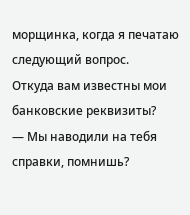морщинка, когда я печатаю следующий вопрос.
Откуда вам известны мои банковские реквизиты?
— Мы наводили на тебя справки, помнишь?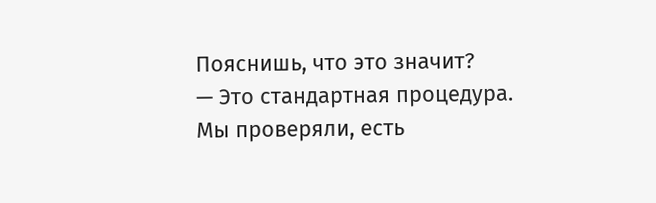Пояснишь, что это значит?
— Это стандартная процедура. Мы проверяли, есть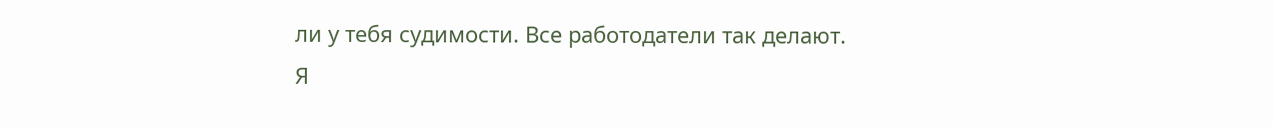ли у тебя судимости. Все работодатели так делают.
Я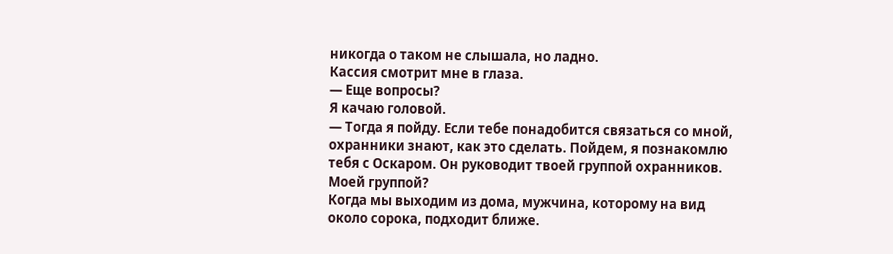никогда о таком не слышала, но ладно.
Кассия смотрит мне в глаза.
— Еще вопросы?
Я качаю головой.
— Тогда я пойду. Если тебе понадобится связаться со мной, охранники знают, как это сделать. Пойдем, я познакомлю тебя с Оскаром. Он руководит твоей группой охранников.
Моей группой?
Когда мы выходим из дома, мужчина, которому на вид около сорока, подходит ближе.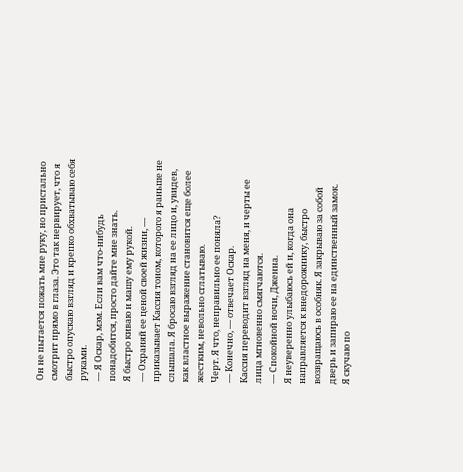Он не пытается пожать мне руку, но пристально смотрит прямо в глаза. Это так нервирует, что я быстро опускаю взгляд и крепко обхватываю себя руками.
— Я Оскар, мэм. Если вам что-нибудь понадобится, просто дайте мне знать.
Я быстро киваю и машу ему рукой.
— Охраняй ее ценой своей жизни, — приказывает Кассия тоном, которого я раньше не слышала. Я бросаю взгляд на ее лицо и, увидев, как властное выражение становится еще более жестким, невольно сглатываю.
Черт. Я что, неправильно ее поняла?
— Конечно, — отвечает Оскар.
Кассия переводит взгляд на меня, и черты ее лица мгновенно смягчаются.
— Спокойной ночи, Дженна.
Я неуверенно улыбаюсь ей и, когда она направляется к внедорожнику, быстро возвращаюсь в особняк. Я закрываю за собой дверь и запираю ее на единственный замок.
Я скучаю по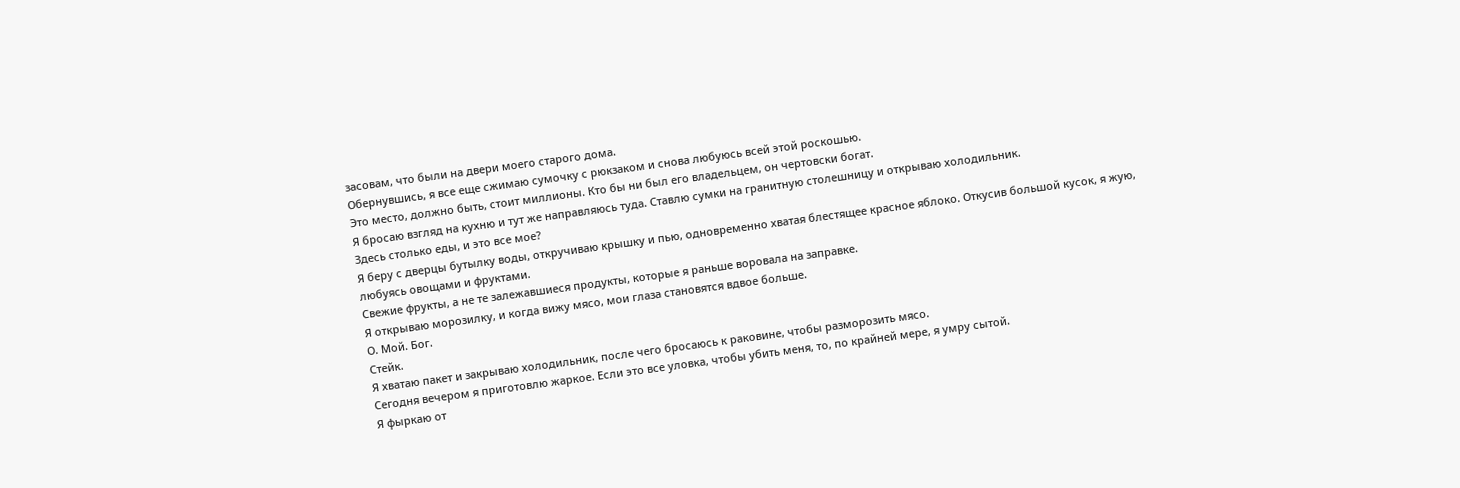засовам, что были на двери моего старого дома.
Обернувшись, я все еще сжимаю сумочку с рюкзаком и снова любуюсь всей этой роскошью.
Это место, должно быть, стоит миллионы. Кто бы ни был его владельцем, он чертовски богат.
Я бросаю взгляд на кухню и тут же направляюсь туда. Ставлю сумки на гранитную столешницу и открываю холодильник.
Здесь столько еды, и это все мое?
Я беру с дверцы бутылку воды, откручиваю крышку и пью, одновременно хватая блестящее красное яблоко. Откусив большой кусок, я жую, любуясь овощами и фруктами.
Свежие фрукты, а не те залежавшиеся продукты, которые я раньше воровала на заправке.
Я открываю морозилку, и когда вижу мясо, мои глаза становятся вдвое больше.
О. Мой. Бог.
Стейк.
Я хватаю пакет и закрываю холодильник, после чего бросаюсь к раковине, чтобы разморозить мясо.
Сегодня вечером я приготовлю жаркое. Если это все уловка, чтобы убить меня, то, по крайней мере, я умру сытой.
Я фыркаю от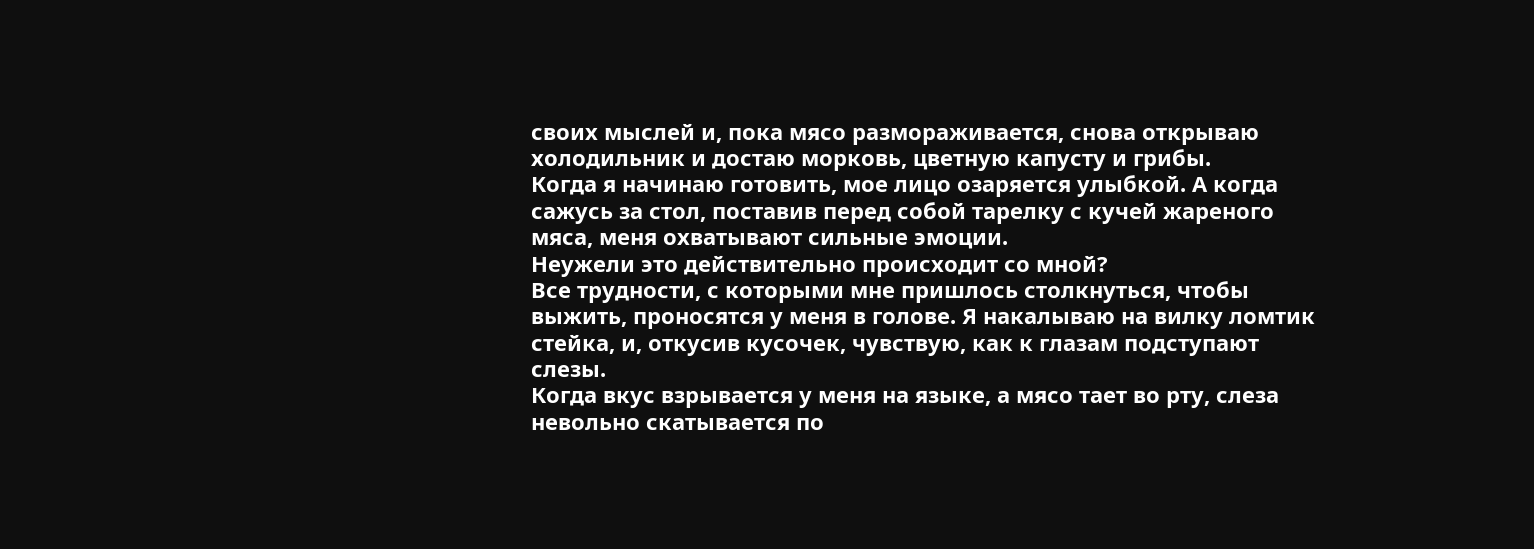своих мыслей и, пока мясо размораживается, снова открываю холодильник и достаю морковь, цветную капусту и грибы.
Когда я начинаю готовить, мое лицо озаряется улыбкой. А когда сажусь за стол, поставив перед собой тарелку с кучей жареного мяса, меня охватывают сильные эмоции.
Неужели это действительно происходит со мной?
Все трудности, с которыми мне пришлось столкнуться, чтобы выжить, проносятся у меня в голове. Я накалываю на вилку ломтик стейка, и, откусив кусочек, чувствую, как к глазам подступают слезы.
Когда вкус взрывается у меня на языке, а мясо тает во рту, слеза невольно скатывается по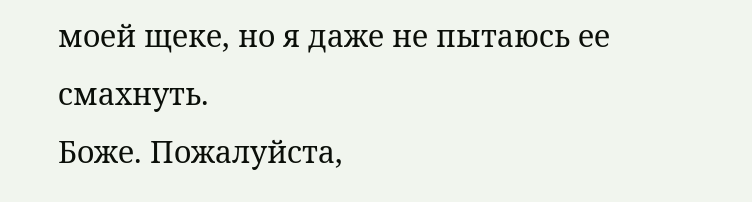моей щеке, но я даже не пытаюсь ее смахнуть.
Боже. Пожалуйста,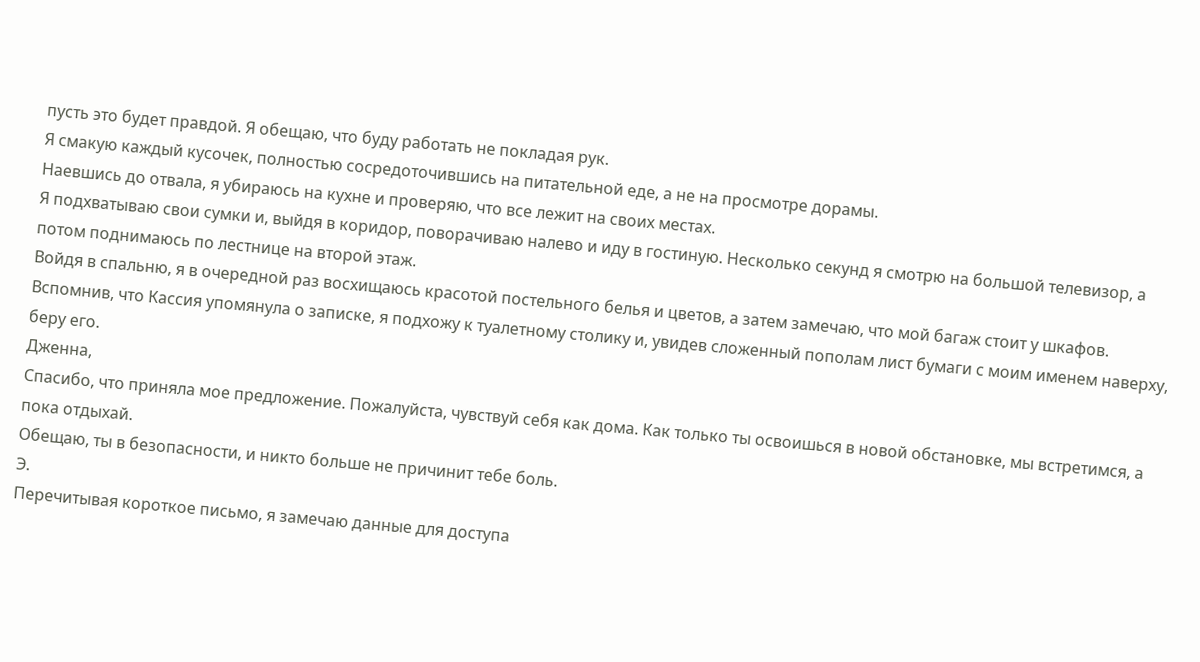пусть это будет правдой. Я обещаю, что буду работать не покладая рук.
Я смакую каждый кусочек, полностью сосредоточившись на питательной еде, а не на просмотре дорамы.
Наевшись до отвала, я убираюсь на кухне и проверяю, что все лежит на своих местах.
Я подхватываю свои сумки и, выйдя в коридор, поворачиваю налево и иду в гостиную. Несколько секунд я смотрю на большой телевизор, а потом поднимаюсь по лестнице на второй этаж.
Войдя в спальню, я в очередной раз восхищаюсь красотой постельного белья и цветов, а затем замечаю, что мой багаж стоит у шкафов.
Вспомнив, что Кассия упомянула о записке, я подхожу к туалетному столику и, увидев сложенный пополам лист бумаги с моим именем наверху, беру его.
Дженна,
Спасибо, что приняла мое предложение. Пожалуйста, чувствуй себя как дома. Как только ты освоишься в новой обстановке, мы встретимся, а пока отдыхай.
Обещаю, ты в безопасности, и никто больше не причинит тебе боль.
Э.
Перечитывая короткое письмо, я замечаю данные для доступа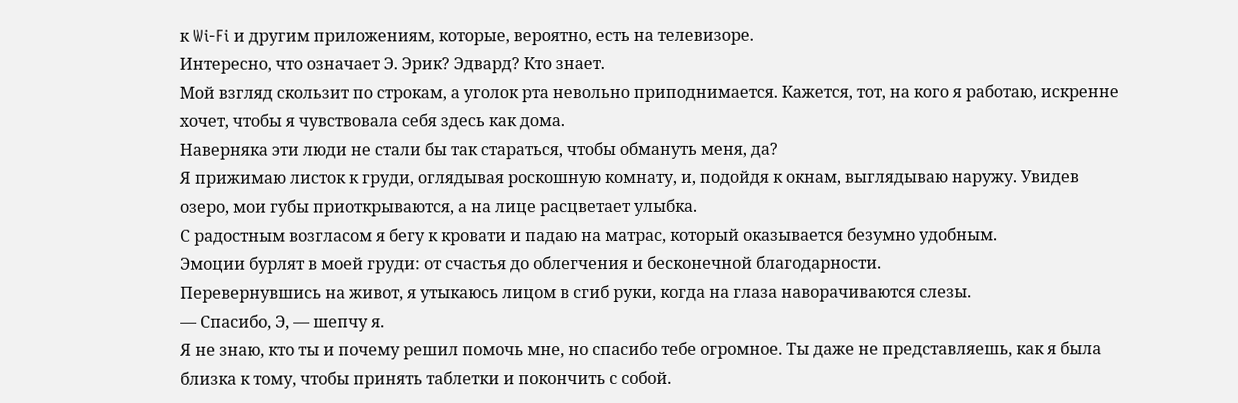к Wi-Fi и другим приложениям, которые, вероятно, есть на телевизоре.
Интересно, что означает Э. Эрик? Эдвард? Кто знает.
Мой взгляд скользит по строкам, а уголок рта невольно приподнимается. Кажется, тот, на кого я работаю, искренне хочет, чтобы я чувствовала себя здесь как дома.
Наверняка эти люди не стали бы так стараться, чтобы обмануть меня, да?
Я прижимаю листок к груди, оглядывая роскошную комнату, и, подойдя к окнам, выглядываю наружу. Увидев озеро, мои губы приоткрываются, а на лице расцветает улыбка.
С радостным возгласом я бегу к кровати и падаю на матрас, который оказывается безумно удобным.
Эмоции бурлят в моей груди: от счастья до облегчения и бесконечной благодарности.
Перевернувшись на живот, я утыкаюсь лицом в сгиб руки, когда на глаза наворачиваются слезы.
— Спасибо, Э, — шепчу я.
Я не знаю, кто ты и почему решил помочь мне, но спасибо тебе огромное. Ты даже не представляешь, как я была близка к тому, чтобы принять таблетки и покончить с собой.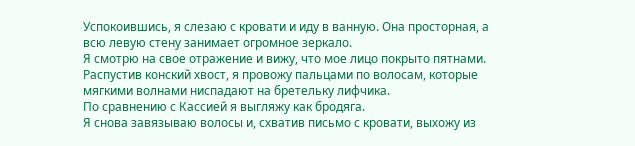Успокоившись, я слезаю с кровати и иду в ванную. Она просторная, а всю левую стену занимает огромное зеркало.
Я смотрю на свое отражение и вижу, что мое лицо покрыто пятнами. Распустив конский хвост, я провожу пальцами по волосам, которые мягкими волнами ниспадают на бретельку лифчика.
По сравнению с Кассией я выгляжу как бродяга.
Я снова завязываю волосы и, схватив письмо с кровати, выхожу из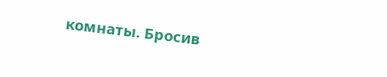комнаты. Бросив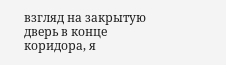взгляд на закрытую дверь в конце коридора, я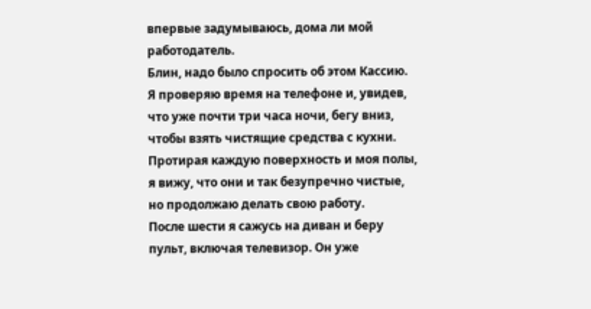впервые задумываюсь, дома ли мой работодатель.
Блин, надо было спросить об этом Кассию.
Я проверяю время на телефоне и, увидев, что уже почти три часа ночи, бегу вниз, чтобы взять чистящие средства с кухни.
Протирая каждую поверхность и моя полы, я вижу, что они и так безупречно чистые, но продолжаю делать свою работу.
После шести я сажусь на диван и беру пульт, включая телевизор. Он уже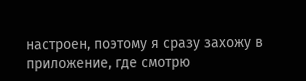настроен, поэтому я сразу захожу в приложение, где смотрю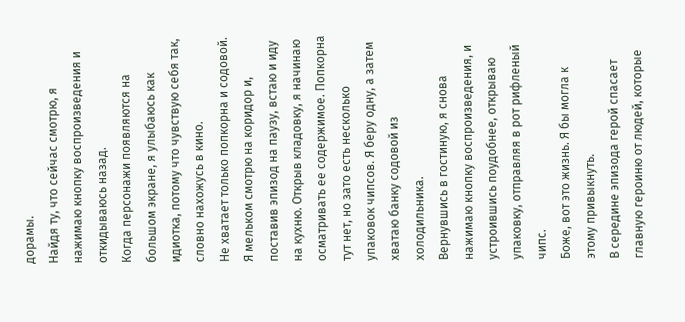дорамы.
Найдя ту, что сейчас смотрю, я нажимаю кнопку воспроизведения и откидываюсь назад.
Когда персонажи появляются на большом экране, я улыбаюсь как идиотка, потому что чувствую себя так, словно нахожусь в кино.
Не хватает только попкорна и содовой.
Я мельком смотрю на коридор и, поставив эпизод на паузу, встаю и иду на кухню. Открыв кладовку, я начинаю осматривать ее содержимое. Попкорна тут нет, но зато есть несколько упаковок чипсов. Я беру одну, а затем хватаю банку содовой из холодильника.
Вернувшись в гостиную, я снова нажимаю кнопку воспроизведения, и устроившись поудобнее, открываю упаковку, отправляя в рот рифленый чипс.
Боже, вот это жизнь. Я бы могла к этому привыкнуть.
В середине эпизода герой спасает главную героиню от людей, которые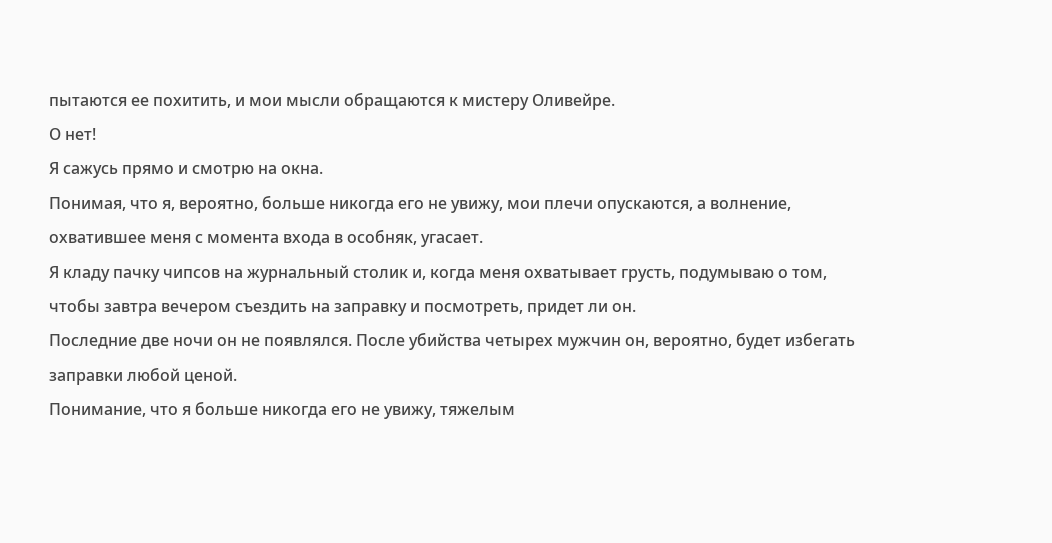пытаются ее похитить, и мои мысли обращаются к мистеру Оливейре.
О нет!
Я сажусь прямо и смотрю на окна.
Понимая, что я, вероятно, больше никогда его не увижу, мои плечи опускаются, а волнение, охватившее меня с момента входа в особняк, угасает.
Я кладу пачку чипсов на журнальный столик и, когда меня охватывает грусть, подумываю о том, чтобы завтра вечером съездить на заправку и посмотреть, придет ли он.
Последние две ночи он не появлялся. После убийства четырех мужчин он, вероятно, будет избегать заправки любой ценой.
Понимание, что я больше никогда его не увижу, тяжелым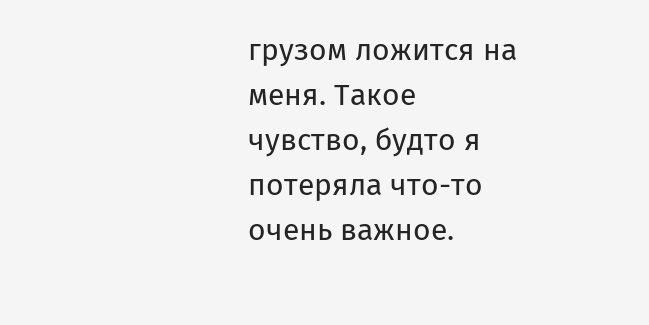грузом ложится на меня. Такое чувство, будто я потеряла что-то очень важное.